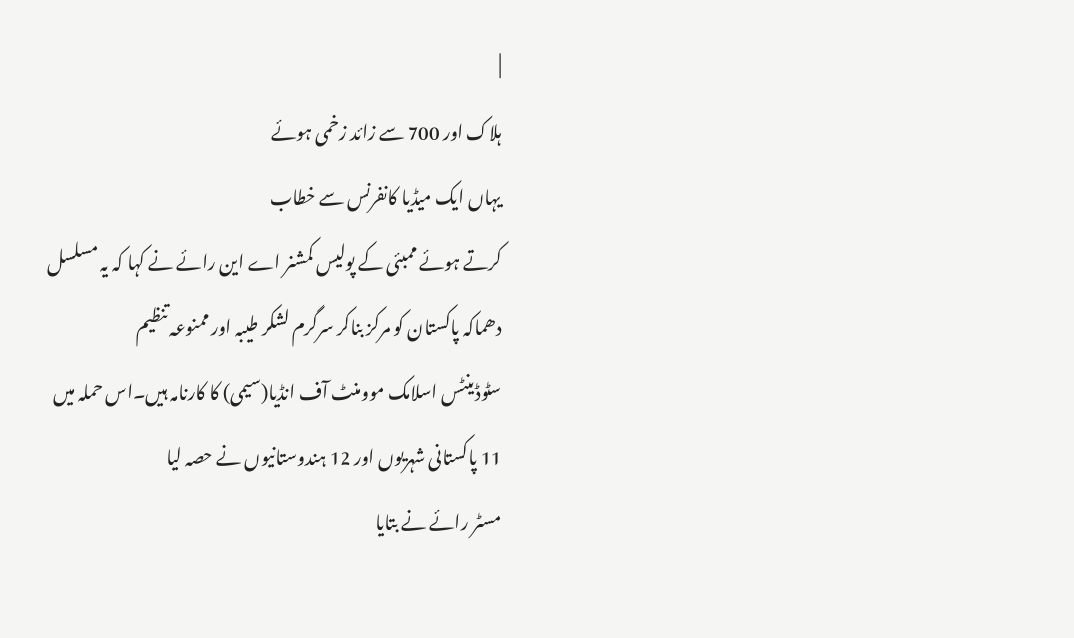|
ہلاک اور 700 سے زائد زخمی ہوئے
یہاں ایک میڈیا کانفرنس سے خطاب
کرتے ہوئے ممبئی کے پولیس کمشنر اے این رائے نے کہا کہ یہ مسلسل
دھماکہ پاکستان کو مرکز بناکر سرگرم لشکر طیبہ اور ممنوعہ تنظیم
سٹوڈینٹس اسلامک موومنٹ آف انڈیا(سیمی) کا کارنامہ ہیں۔اس حملہ میں
11 پاکستانی شہریوں اور 12 ہندوستانیوں نے حصہ لیا
مسٹر رائے نے بتایا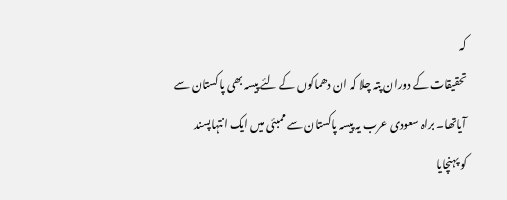کہ
تحقیقات کے دوران پتہ چلا کہ ان دھماکوں کے لئے پیسہ بھی پاکستان سے
آیاتھا۔ براہ سعودی عرب یہ پیسہ پاکستان سے ممبئی میں ایک انتہاپسند
کو پہنچایا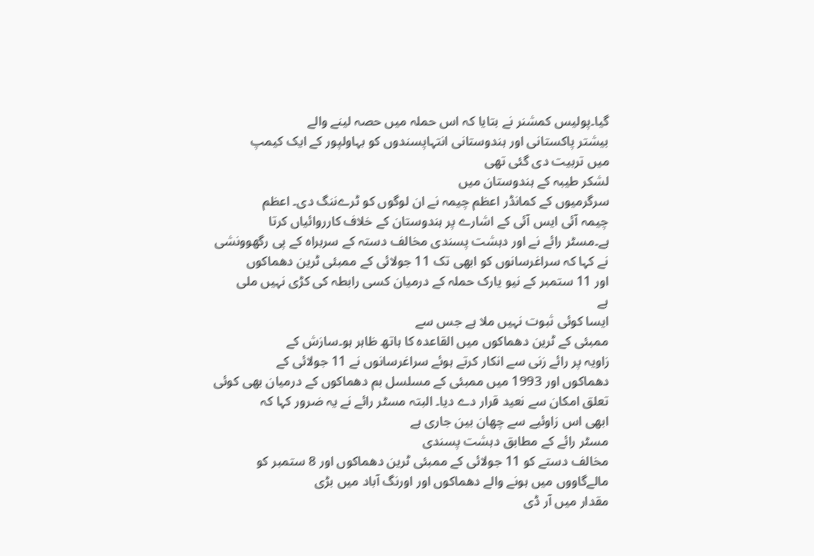گیا۔پولیس کمشنر نے بتایا کہ اس حملہ میں حصہ لینے والے
بیشتر پاکستانی اور ہندوستانی انتہاپسندوں کو بہاولپور کے ایک کیمپ
میں تربیت دی گئی تھی
لشکر طیبہ کے ہندوستان میں
سرگرمیوں کے کمانڈر اعظم چیمہ نے ان لوگوں کو ٹرےننگ دی۔ اعظم
چیمہ آئی ایس آئی کے اشارے پر ہندوستان کے خلاف کارروائیاں کرتا
ہے۔مسٹر رائے نے اور دہشت پسندی مخالف دستہ کے سربراہ کے پی رگھوونشی
نے کہا کہ سراغرسانوں کو ابھی تک 11 جولائی کے ممبئی ٹرین دھماکوں
اور 11 ستمبر کے نیو یارک حملہ کے درمیان کسی رابطہ کی کڑی نہیں ملی
ہے
ایسا کوئی ثبوت نہیں ملا ہے جس سے
ممبئی کے ٹرین دھماکوں میں القاعدہ کا ہاتھ ظاہر ہو۔سازش کے
زاویہ پر رائے زنی سے انکار کرتے ہوئے سراغرسانوں نے 11 جولائی کے
دھماکوں اور 1993 میں ممبئی کے مسلسل بم دھماکوں کے درمیان بھی کوئی
تعلق امکان سے نعید قرار دے دیا۔ البتہ مسٹر رائے نے یہ ضرور کہا کہ
ابھی اس زاوئیے سے چھان بین جاری ہے
مسٹر رائے کے مطابق دہشت پسندی
مخالف دستے کو 11 جولائی کے ممبئی ٹرین دھماکوں اور 8 ستمبر کو
مالےگاووں میں ہونے والے دھماکوں اور اورنگ آباد میں بڑی
مقدار میں آر ڈی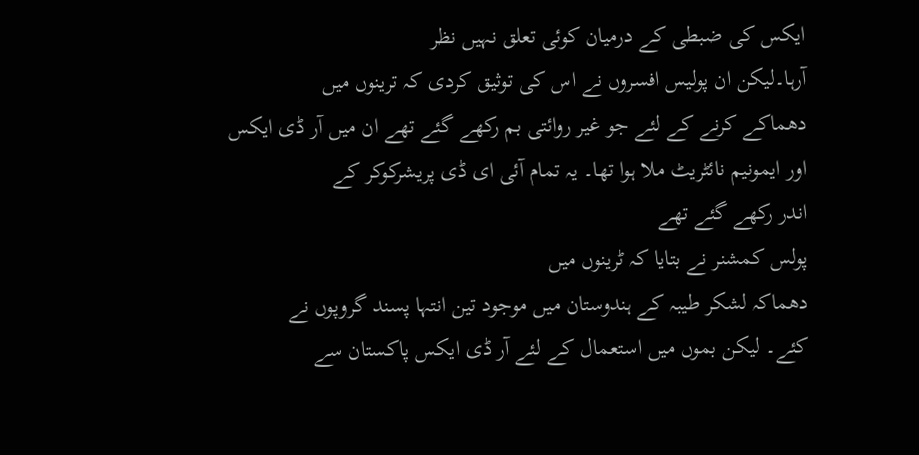ایکس کی ضبطی کے درمیان کوئی تعلق نہیں نظر
آرہا۔لیکن ان پولیس افسروں نے اس کی توثیق کردی کہ ترینوں میں
دھماکے کرنے کے لئے جو غیر روائتی بم رکھے گئے تھے ان میں آر ڈی ایکس
اور ایمونیم نائٹریٹ ملا ہوا تھا۔ یہ تمام آئی ای ڈی پریشرکوکر کے
اندر رکھے گئے تھے
پولس کمشنر نے بتایا کہ ٹرینوں میں
دھماکہ لشکر طیبہ کے ہندوستان میں موجود تین انتہا پسند گروپوں نے
کئے۔ لیکن بموں میں استعمال کے لئے آر ڈی ایکس پاکستان سے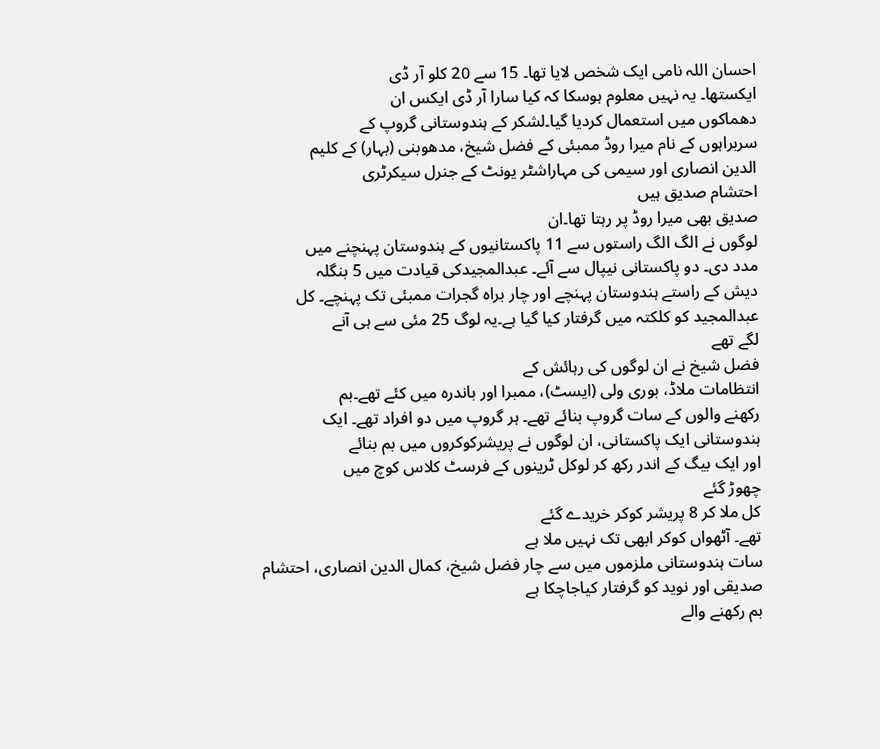احسان اللہ نامی ایک شخص لایا تھا۔ 15 سے 20 کلو آر ڈی
ایکستھا۔ یہ نہیں معلوم ہوسکا کہ کیا سارا آر ڈی ایکس ان
دھماکوں میں استعمال کردیا گیا۔لشکر کے ہندوستانی گروپ کے
سربراہوں کے نام میرا روڈ ممبئی کے فضل شیخ، مدھوبنی (بہار) کے کلیم
الدین انصاری اور سیمی کی مہاراشٹر یونٹ کے جنرل سیکرٹری
احتشام صدیق ہیں
صدیق بھی میرا روڈ پر رہتا تھا۔ان
لوگوں نے الگ الگ راستوں سے 11 پاکستانیوں کے ہندوستان پہنچنے میں
مدد دی۔ دو پاکستانی نیپال سے آئے۔ عبدالمجیدکی قیادت میں 5 بنگلہ
دیش کے راستے ہندوستان پہنچے اور چار براہ گجرات ممبئی تک پہنچے۔ کل
عبدالمجید کو کلکتہ میں گرفتار کیا گیا ہے۔یہ لوگ 25 مئی سے ہی آنے
لگے تھے
فضل شیخ نے ان لوگوں کی رہائش کے
انتظامات ملاڈ، بوری ولی (ایسٹ)، ممبرا اور باندرہ میں کئے تھے۔بم
رکھنے والوں کے سات گروپ بنائے تھے۔ ہر گروپ میں دو افراد تھے۔ ایک
ہندوستانی ایک پاکستانی، ان لوگوں نے پریشرکوکروں میں بم بنائے
اور ایک بیگ کے اندر رکھ کر لوکل ٹرینوں کے فرسٹ کلاس کوچ میں
چھوڑ گئے
کل ملا کر 8 پریشر کوکر خریدے گئے
تھے۔ آٹھواں کوکر ابھی تک نہیں ملا ہے
سات ہندوستانی ملزموں میں سے چار فضل شیخ، کمال الدین انصاری، احتشام
صدیقی اور نوید کو گرفتار کیاجاچکا ہے
بم رکھنے والے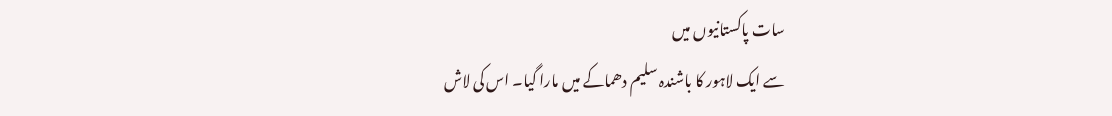سات پاکستانیوں میں
سے ایک لاہور کا باشندہ سلیم دھماکے میں مارا گیا۔ اس کی لاش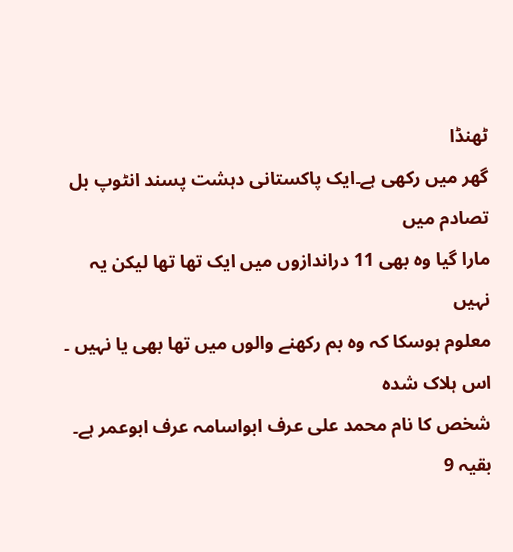ٹھنڈا
گھر میں رکھی ہے۔ایک پاکستانی دہشت پسند انٹوپ بل تصادم میں
مارا گیا وہ بھی 11 دراندازوں میں ایک تھا تھا لیکن یہ نہیں
معلوم ہوسکا کہ وہ بم رکھنے والوں میں تھا بھی یا نہیں ۔ اس ہلاک شدہ
شخص کا نام محمد علی عرف ابواسامہ عرف ابوعمر ہے۔ بقیہ 9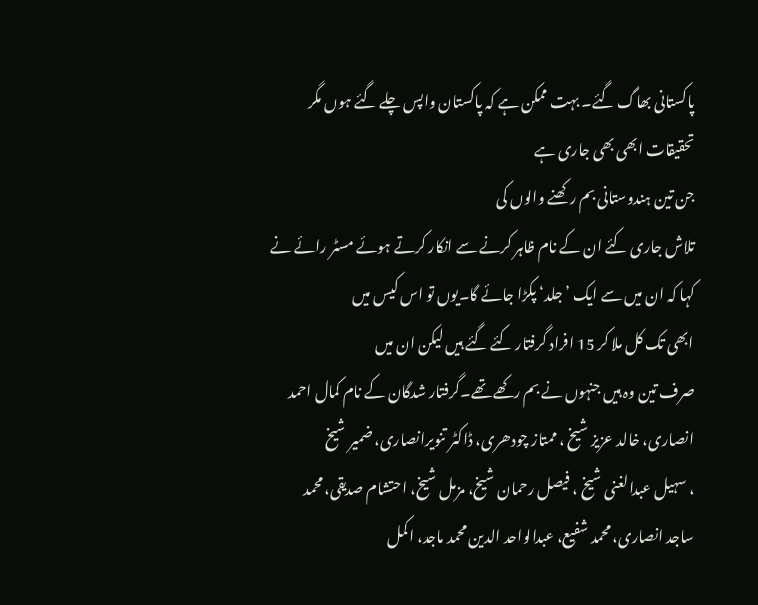پاکستانی بھاگ گئے۔ بہت ممکن ہے کہ پاکستان واپس چلے گئے ہوں مگر
تحقیقات ابھی بھی جاری ہے
جن تین ہندوستانی بم رکھنے والوں کی
تلاش جاری کئے ان کے نام ظاہر کرنے سے انکار کرتے ہوئے مسٹر رائے نے
کہا کہ ان میں سے ایک ’جلد‘ پکڑا جائے گا۔یوں تو اس کیس میں
ابھی تک کل ملا کر 15 افراد گرفتار کئے گئے ہیں لیکن ان میں
صرف تین وہ ہیں جنہوں نے بم رکھے تھے۔گرفتار شدگان کے نام کمال احمد
انصاری، خالد عزیز شیخ ، ممتاز چودھری، ڈاکٹر تنویرانصاری، ضمیر شیخ
، سہیل عبدالغنی شیخ ، فیصل رحمان شیخ، مزمل شیخ، احتشام صدیقی، محمد
ساجد انصاری، محمد شفیع، عبدالواحد الدین محمد ماجد، اکمل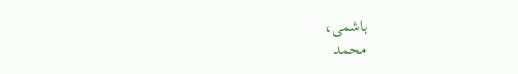ہاشمی،
محمد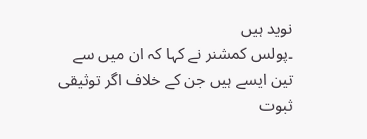نوید ہیں
۔پولس کمشنر نے کہا کہ ان میں سے
تین ایسے ہیں جن کے خلاف اگر توثیقی ثبوت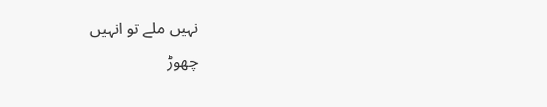نہیں ملے تو انہیں
چھوڑ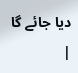دیا جائے گا |